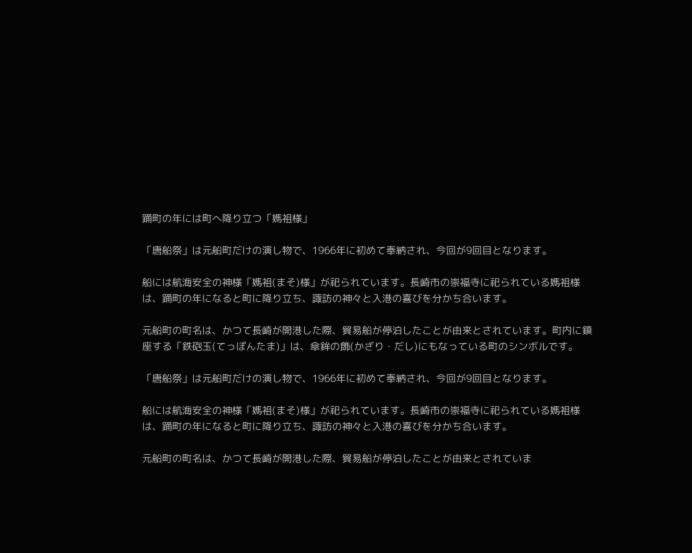踊町の年には町へ降り立つ「媽祖様」

「唐船祭」は元船町だけの演し物で、1966年に初めて奉納され、今回が9回目となります。

船には航海安全の神様「媽祖(まそ)様」が祀られています。長崎市の崇福寺に祀られている媽祖様は、踊町の年になると町に降り立ち、諏訪の神々と入港の喜びを分かち合います。

元船町の町名は、かつて長崎が開港した際、貿易船が停泊したことが由来とされています。町内に鎮座する「鉄砲玉(てっぽんたま)」は、傘鉾の飾(かざり・だし)にもなっている町のシンボルです。

「唐船祭」は元船町だけの演し物で、1966年に初めて奉納され、今回が9回目となります。

船には航海安全の神様「媽祖(まそ)様」が祀られています。長崎市の崇福寺に祀られている媽祖様は、踊町の年になると町に降り立ち、諏訪の神々と入港の喜びを分かち合います。

元船町の町名は、かつて長崎が開港した際、貿易船が停泊したことが由来とされていま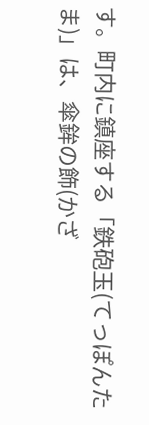す。町内に鎮座する「鉄砲玉(てっぽんたま)」は、傘鉾の飾(かざ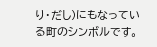り・だし)にもなっている町のシンボルです。